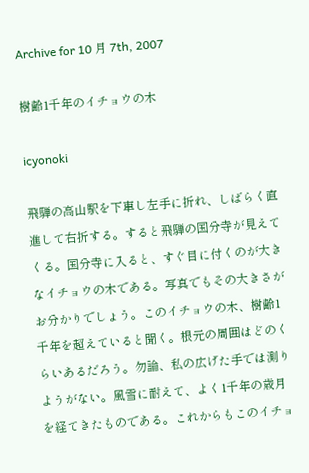Archive for 10 月 7th, 2007

樹齢1千年のイチョウの木

icyonoki

飛騨の高山駅を下車し左手に折れ、しばらく直進して右折する。すると飛騨の国分寺が見えてくる。国分寺に入ると、すぐ目に付くのが大きなイチョウの木である。写真でもその大きさがお分かりでしょう。このイチョウの木、樹齢1千年を超えていると聞く。根元の周囲はどのくらいあるだろう。勿論、私の広げた手では測りようがない。風雪に耐えて、よく1千年の歳月を経てきたものである。これからもこのイチョ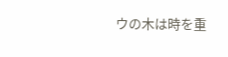ウの木は時を重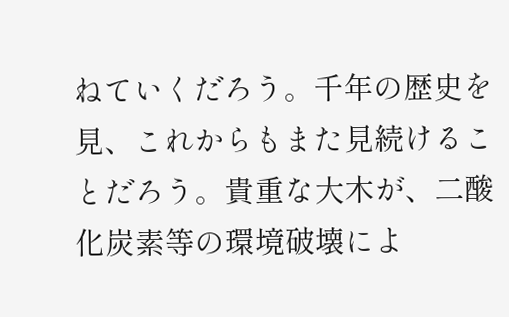ねていくだろう。千年の歴史を見、これからもまた見続けることだろう。貴重な大木が、二酸化炭素等の環境破壊によ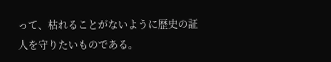って、枯れることがないように歴史の証人を守りたいものである。